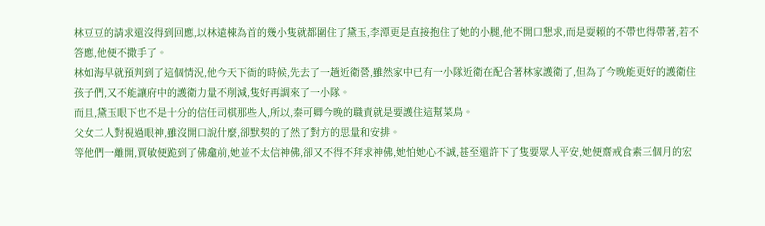林豆豆的請求還沒得到回應,以林遠棟為首的幾小隻就都圍住了黛玉,李潭更是直接抱住了她的小腿,他不開口懇求,而是耍賴的不帶也得帶著,若不答應,他便不撒手了。
林如海早就預判到了這個情況,他今天下衙的時候,先去了一趟近衛營,雖然家中已有一小隊近衛在配合著林家護衛了,但為了今晚能更好的護衛住孩子們,又不能讓府中的護衛力量不削減,隻好再調來了一小隊。
而且,黛玉眼下也不是十分的信任司棋那些人,所以,秦可卿今晚的職責就是要護住這幫菜鳥。
父女二人對視過眼神,雖沒開口說什麼,卻默契的了然了對方的思量和安排。
等他們一離開,賈敏便跪到了佛龕前,她並不太信神佛,卻又不得不拜求神佛,她怕她心不誠,甚至還許下了隻要眾人平安,她便齋戒食素三個月的宏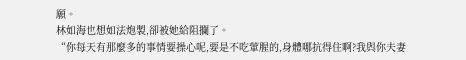願。
林如海也想如法炮製,卻被她給阻攔了。
“你每天有那麼多的事情要操心呢,要是不吃葷腥的,身體哪抗得住啊?我與你夫妻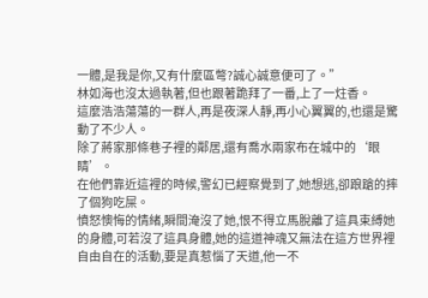一體,是我是你,又有什麼區彆?誠心誠意便可了。”
林如海也沒太過執著,但也跟著跪拜了一番,上了一炷香。
這麼浩浩蕩蕩的一群人,再是夜深人靜,再小心翼翼的,也還是驚動了不少人。
除了蔣家那條巷子裡的鄰居,還有喬水兩家布在城中的‘眼睛’。
在他們靠近這裡的時候,警幻已經察覺到了,她想逃,卻踉蹌的摔了個狗吃屎。
憤怒懊悔的情緒,瞬間淹沒了她,恨不得立馬脫離了這具束縛她的身體,可若沒了這具身體,她的這道神魂又無法在這方世界裡自由自在的活動,要是真惹惱了天道,他一不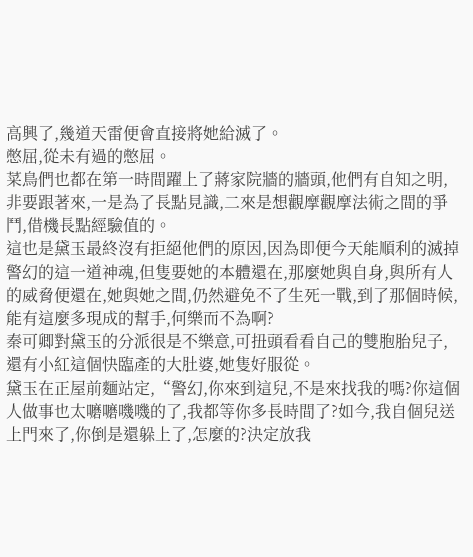高興了,幾道天雷便會直接將她給滅了。
憋屈,從未有過的憋屈。
菜鳥們也都在第一時間躍上了蔣家院牆的牆頭,他們有自知之明,非要跟著來,一是為了長點見識,二來是想觀摩觀摩法術之間的爭鬥,借機長點經驗值的。
這也是黛玉最終沒有拒絕他們的原因,因為即便今天能順利的滅掉警幻的這一道神魂,但隻要她的本體還在,那麼她與自身,與所有人的威脅便還在,她與她之間,仍然避免不了生死一戰,到了那個時候,能有這麼多現成的幫手,何樂而不為啊?
秦可卿對黛玉的分派很是不樂意,可扭頭看看自己的雙胞胎兒子,還有小紅這個快臨產的大肚婆,她隻好服從。
黛玉在正屋前麵站定,“警幻,你來到這兒,不是來找我的嗎?你這個人做事也太嚰嚰嘰嘰的了,我都等你多長時間了?如今,我自個兒送上門來了,你倒是還躲上了,怎麼的?決定放我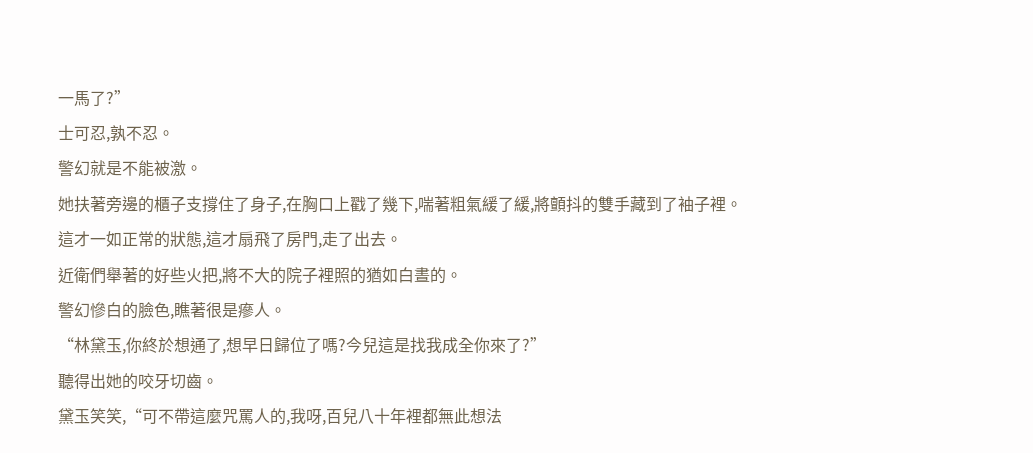一馬了?”
士可忍,孰不忍。
警幻就是不能被激。
她扶著旁邊的櫃子支撐住了身子,在胸口上戳了幾下,喘著粗氣緩了緩,將顫抖的雙手藏到了袖子裡。
這才一如正常的狀態,這才扇飛了房門,走了出去。
近衛們舉著的好些火把,將不大的院子裡照的猶如白晝的。
警幻慘白的臉色,瞧著很是瘮人。
“林黛玉,你終於想通了,想早日歸位了嗎?今兒這是找我成全你來了?”
聽得出她的咬牙切齒。
黛玉笑笑,“可不帶這麼咒罵人的,我呀,百兒八十年裡都無此想法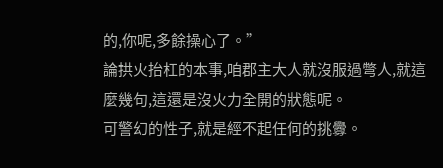的,你呢,多餘操心了。”
論拱火抬杠的本事,咱郡主大人就沒服過彆人,就這麼幾句,這還是沒火力全開的狀態呢。
可警幻的性子,就是經不起任何的挑釁。